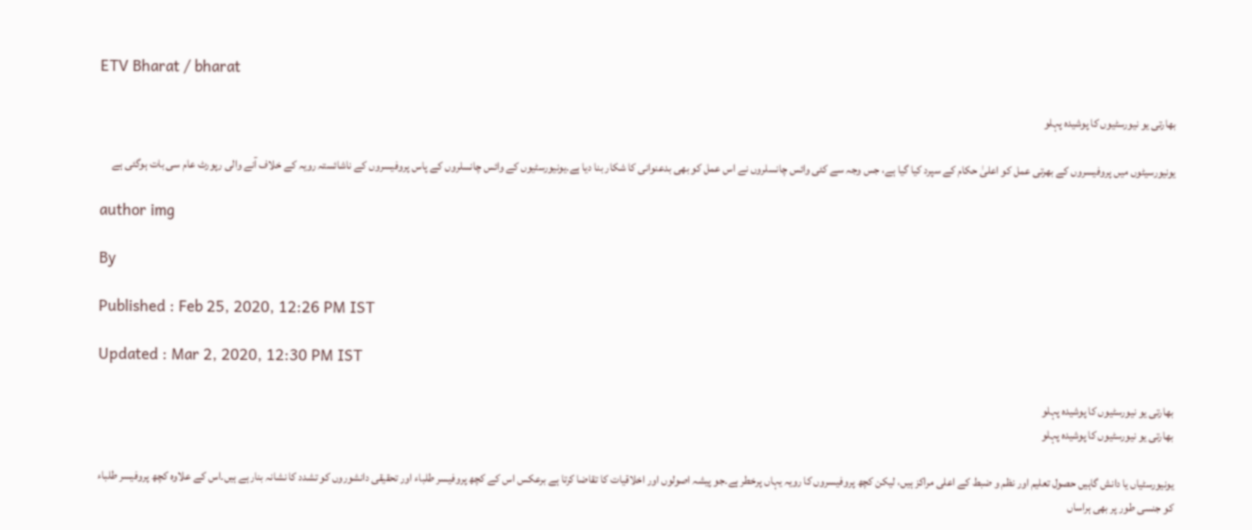ETV Bharat / bharat

بھارتی یو نیورسٹیوں کا پوشیدہ پہلو

یونیورسیٹوں میں پروفیسروں کے بھرتی عمل کو اعلیٰ حکام کے سپرد کیا گیا ہے، جس وجہ سے کئی وائس چانسلروں نے اس عمل کو بھی بدعنوانی کا شکار بنا دیا ہے۔یونیورسٹیوں کے وائس چانسلروں کے پاس پروفیسروں کے ناشائستہ رویہ کے خلاف آنے والی رپورٹ عام سی بات ہوگئی ہے

author img

By

Published : Feb 25, 2020, 12:26 PM IST

Updated : Mar 2, 2020, 12:30 PM IST

بھارتی یو نیورسٹیوں کا پوشیدہ پہلو
بھارتی یو نیورسٹیوں کا پوشیدہ پہلو

یونیورسٹیاں یا دانش گاہیں حصول تعلیم اور نظم و ضبط کے اعلی مراکز ہیں، لیکن کچھ پروفیسروں کا رویہ یہاں پرخطر ہے۔جو پیشہ اصولوں اور اخلاقیات کا تقاضا کرتا ہے برعکس اس کے کچھ پروفیسر طلباء اور تحقیقی دانشوروں کو تشدد کا نشانہ بنارہے ہیں۔اس کے علاوہ کچھ پروفیسر طلباء کو جنسی طور پر بھی ہراساں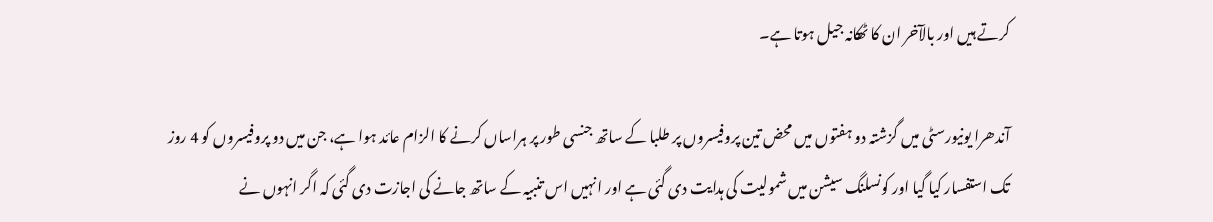کرتے ہیں اور بالآخر ان کا ٹھکانہ جیل ہوتا ہے۔

آندھرا یونیورسٹی میں گزشتہ دو ہفتوں میں محض تین پروفیسروں پر طلبا کے ساتھ جنسی طور پر ہراساں کرنے کا الزام عائد ہوا ہے، جن میں دو پروفیسروں کو 4 روز تک استفسار کیا گیا اور کونسلنگ سیشن میں شمولیت کی ہدایت دی گئی ہے اور انہیں اس تنبیہ کے ساتھ جانے کی اجازت دی گئی کہ اگر انہوں نے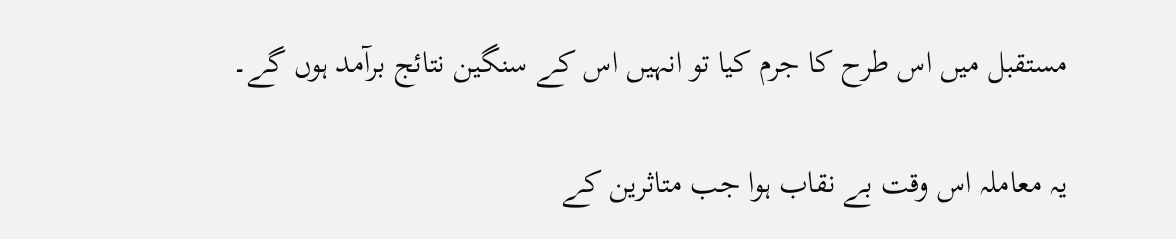مستقبل میں اس طرح کا جرم کیا تو انہیں اس کے سنگین نتائج برآمد ہوں گے۔

یہ معاملہ اس وقت بے نقاب ہوا جب متاثرین کے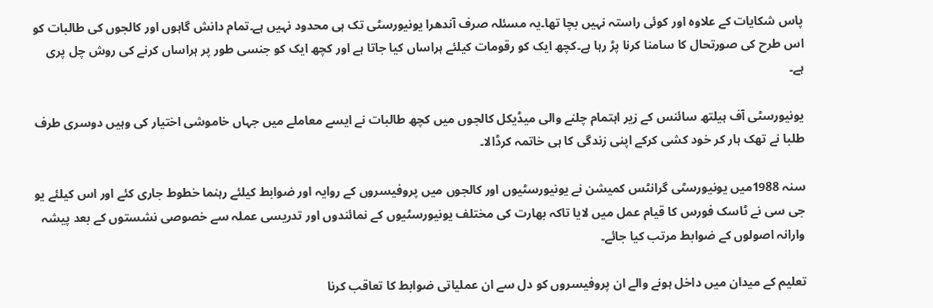پاس شکایات کے علاوہ اور کوئی راستہ نہیں بچا تھا۔یہ مسئلہ صرف آندھرا یونیورسٹی تک ہی محدود نہیں ہے۔تمام دانش گاہوں اور کالجوں کی طالبات کو اس طرح کی صورتحال کا سامنا کرنا پڑ رہا ہے۔کچھ ایک کو رقومات کیلئے ہراساں کیا جاتا ہے اور کچھ ایک کو جنسی طور پر ہراساں کرنے کی روش چل پری ہے۔

یونیورسٹی آف ہیلتھ سائنس کے زیر اہتمام چلنے والی میڈیکل کالجوں میں کچھ طالبات نے ایسے معاملے میں جہاں خاموشی اختیار کی وہیں دوسری طرف طلبا نے تھک ہار کر خود کشی کرکے اپنی زندگی کا ہی خاتمہ کرڈالا۔

سنہ 1988میں یونیورسٹی گرانٹس کمیشن نے یونیورسٹیوں اور کالجوں میں پروفیسروں کے روایہ اور ضوابط کیلئے رہنما خطوط جاری کئے اور اس کیلئے یو جی سی نے ٹاسک فورس کا قیام عمل میں لایا تاکہ بھارت کی مختلف یونیورسٹیوں کے نمائندوں اور تدریسی عملہ سے خصوصی نشستوں کے بعد پیشہ وارانہ اصولوں کے ضوابط مرتب کیا جائے۔

تعلیم کے میدان میں داخل ہونے والے ان پروفیسروں کو دل سے ان عملیاتی ضوابط کا تعاقب کرنا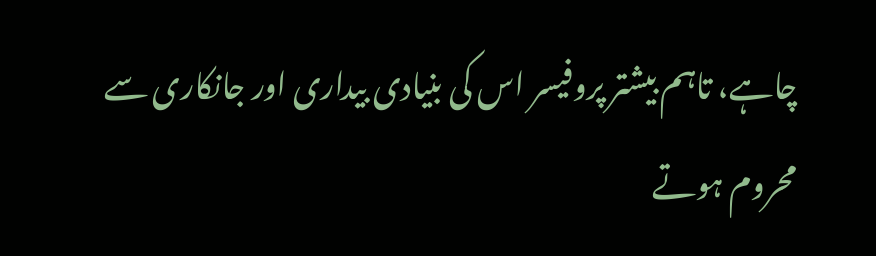چاہے، تاہم بیشتر پروفیسر اس کی بنیادی بیداری اور جانکاری سے محروم ہوتے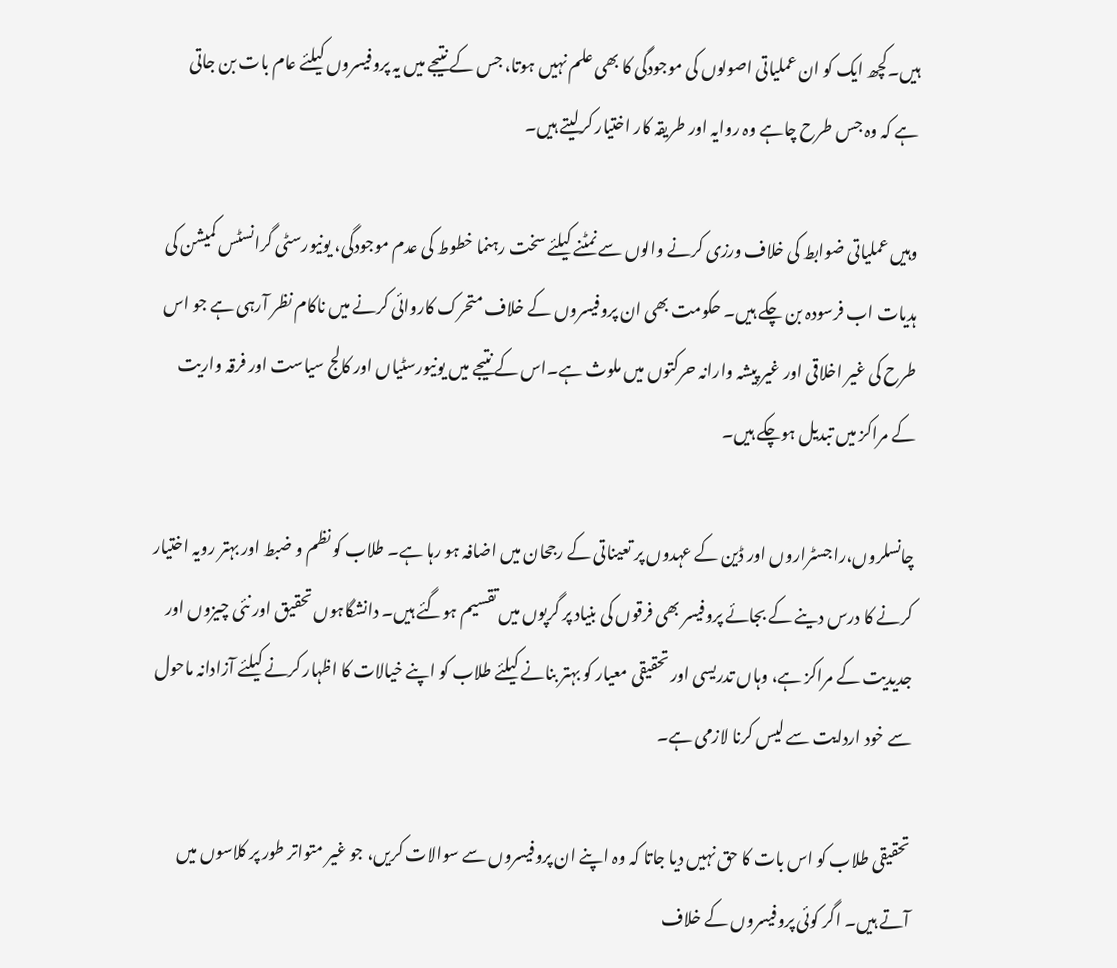ہیں۔کچھ ایک کو ان عملیاتی اصولوں کی موجودگی کا بھی علم نہیں ہوتا، جس کے نتیجے میں یہ پروفیسروں کیلئے عام بات بن جاتی ہے کہ وہ جس طرح چاہے وہ روایہ اور طریقہ کار اختیار کرلیتے ہیں۔

وہیں عملیاتی ضوابط کی خلاف ورزی کرنے والوں سے نمٹنے کیلئے سخت رہنما خطوط کی عدم موجودگی، یونیورسٹی گرانسٹس کمیشن کی ہدیات اب فرسودہ بن چکے ہیں۔ حکومت بھی ان پروفیسروں کے خلاف متحرک کاروائی کرنے میں ناکام نظر آرہی ہے جو اس طرح کی غیر اخلاقی اور غیر پیشہ وارانہ حرکتوں میں ملوث ہے۔اس کے نتیجے میں یونیورسٹیاں اور کالج سیاست اور فرقہ واریت کے مراکز میں تبدیل ہوچکے ہیں۔

چانسلروں،راجسٹراروں اور ڈین کے عہدوں پر تعیناتی کے رجحان میں اضافہ ہو رہا ہے۔ طلاب کو نظم و ضبط اور بہتر رویہ اختیار کرنے کا درس دینے کے بجائے پروفیسر بھی فرقوں کی بنیاد پر گرپوں میں تقسیم ہوگئے ہیں۔ دانشگاہوں تحقیق اور نئی چیزوں اور جدیدیت کے مراکز ہے، وہاں تدریسی اور تحقیقی معیار کو بہتر بنانے کیلئے طلاب کو اپنے خیالات کا اظہار کرنے کیلئے آزادانہ ماحول سے خود اردایت سے لیس کرنا لازمی ہے۔

تحقیقی طلاب کو اس بات کا حق نہیں دیا جاتا کہ وہ اپنے ان پروفیسروں سے سوالات کریں، جو غیر متواتر طور پر کلاسوں میں آتے ہیں۔ اگر کوئی پروفیسروں کے خلاف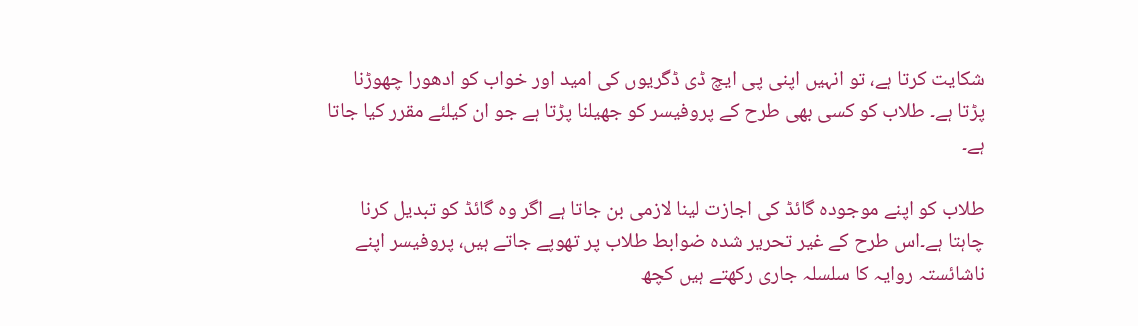شکایت کرتا ہے، تو انہیں اپنی پی ایچ ڈی ڈگریوں کی امید اور خواب کو ادھورا چھوڑنا پڑتا ہے۔ طلاب کو کسی بھی طرح کے پروفیسر کو جھیلنا پڑتا ہے جو ان کیلئے مقرر کیا جاتا ہے۔

طلاب کو اپنے موجودہ گائڈ کی اجازت لینا لازمی بن جاتا ہے اگر وہ گائڈ کو تبدیل کرنا چاہتا ہے۔اس طرح کے غیر تحریر شدہ ضوابط طلاب پر تھوپے جاتے ہیں، پروفیسر اپنے ناشائستہ روایہ کا سلسلہ جاری رکھتے ہیں کچھ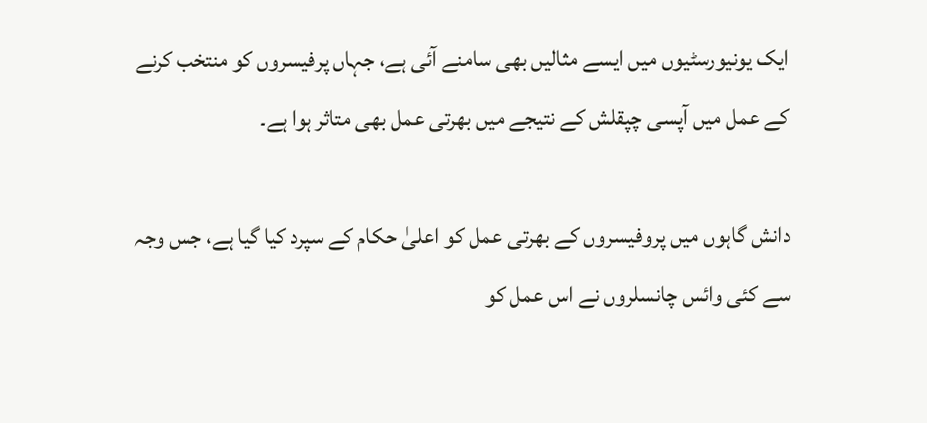ایک یونیورسٹیوں میں ایسے مثالیں بھی سامنے آئی ہے، جہاں پرفیسروں کو منتخب کرنے کے عمل میں آپسی چپقلش کے نتیجے میں بھرتی عمل بھی متاثر ہوا ہے۔

دانش گاہوں میں پروفیسروں کے بھرتی عمل کو اعلیٰ حکام کے سپرد کیا گیا ہے، جس وجہ سے کئی وائس چانسلروں نے اس عمل کو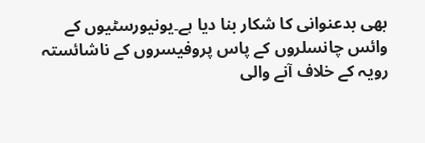بھی بدعنوانی کا شکار بنا دیا ہے۔یونیورسٹیوں کے وائس چانسلروں کے پاس پروفیسروں کے ناشائستہ رویہ کے خلاف آنے والی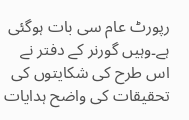رپورٹ عام سی بات ہوگئی ہے۔وہیں گورنر کے دفتر نے اس طرح کی شکایتوں کی تحقیقات کی واضح ہدایات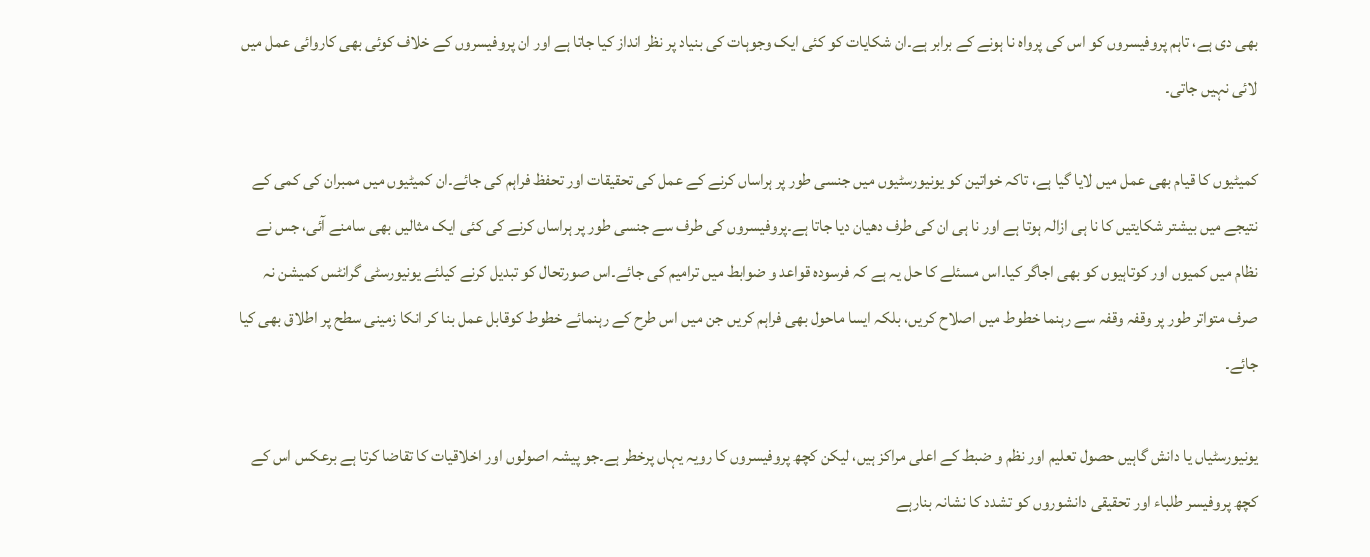بھی دی ہے، تاہم پروفیسروں کو اس کی پرواہ نا ہونے کے برابر ہے۔ان شکایات کو کئی ایک وجوہات کی بنیاد پر نظر انداز کیا جاتا ہے اور ان پروفیسروں کے خلاف کوئی بھی کاروائی عمل میں لائی نہیں جاتی۔

کمیٹیوں کا قیام بھی عمل میں لایا گیا ہے، تاکہ خواتین کو یونیورسٹیوں میں جنسی طور پر ہراساں کرنے کے عمل کی تحقیقات اور تحفظ فراہم کی جائے۔ان کمیٹیوں میں ممبران کی کمی کے نتیجے میں بیشتر شکایتیں کا نا ہی ازالہ ہوتا ہے اور نا ہی ان کی طرف دھیان دیا جاتا ہے۔پروفیسروں کی طرف سے جنسی طور پر ہراساں کرنے کی کئی ایک مثالیں بھی سامنے آئی، جس نے نظام میں کمیوں اور کوتاہیوں کو بھی اجاگر کیا۔اس مسئلے کا حل یہ ہے کہ فرسودہ قواعد و ضوابط میں ترامیم کی جائے۔اس صورتحال کو تبدیل کرنے کیلئے یونیورسٹی گرانٹس کمیشن نہ صرف متواتر طور پر وقفہ وقفہ سے رہنما خطوط میں اصلاح کریں، بلکہ ایسا ماحول بھی فراہم کریں جن میں اس طرح کے رہنمائے خطوط کوقابل عمل بنا کر انکا زمینی سطح پر اطلاق بھی کیا جائے۔

یونیورسٹیاں یا دانش گاہیں حصول تعلیم اور نظم و ضبط کے اعلی مراکز ہیں، لیکن کچھ پروفیسروں کا رویہ یہاں پرخطر ہے۔جو پیشہ اصولوں اور اخلاقیات کا تقاضا کرتا ہے برعکس اس کے کچھ پروفیسر طلباء اور تحقیقی دانشوروں کو تشدد کا نشانہ بنارہے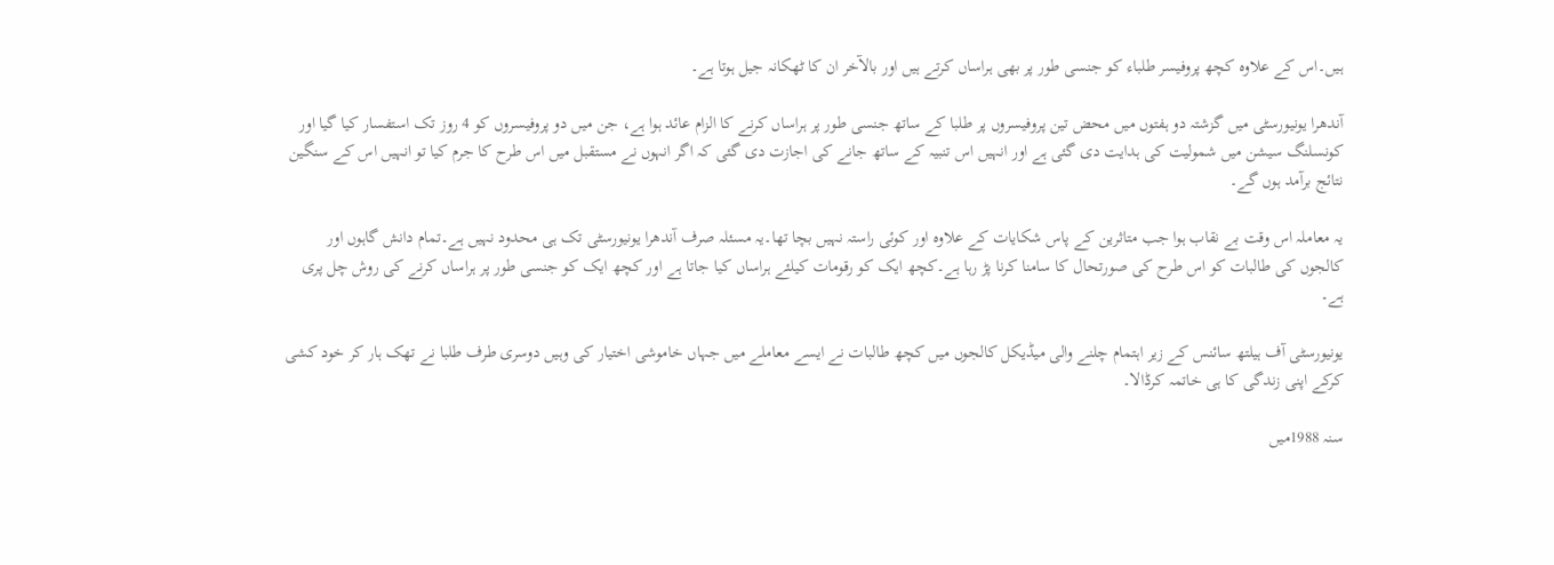ہیں۔اس کے علاوہ کچھ پروفیسر طلباء کو جنسی طور پر بھی ہراساں کرتے ہیں اور بالآخر ان کا ٹھکانہ جیل ہوتا ہے۔

آندھرا یونیورسٹی میں گزشتہ دو ہفتوں میں محض تین پروفیسروں پر طلبا کے ساتھ جنسی طور پر ہراساں کرنے کا الزام عائد ہوا ہے، جن میں دو پروفیسروں کو 4 روز تک استفسار کیا گیا اور کونسلنگ سیشن میں شمولیت کی ہدایت دی گئی ہے اور انہیں اس تنبیہ کے ساتھ جانے کی اجازت دی گئی کہ اگر انہوں نے مستقبل میں اس طرح کا جرم کیا تو انہیں اس کے سنگین نتائج برآمد ہوں گے۔

یہ معاملہ اس وقت بے نقاب ہوا جب متاثرین کے پاس شکایات کے علاوہ اور کوئی راستہ نہیں بچا تھا۔یہ مسئلہ صرف آندھرا یونیورسٹی تک ہی محدود نہیں ہے۔تمام دانش گاہوں اور کالجوں کی طالبات کو اس طرح کی صورتحال کا سامنا کرنا پڑ رہا ہے۔کچھ ایک کو رقومات کیلئے ہراساں کیا جاتا ہے اور کچھ ایک کو جنسی طور پر ہراساں کرنے کی روش چل پری ہے۔

یونیورسٹی آف ہیلتھ سائنس کے زیر اہتمام چلنے والی میڈیکل کالجوں میں کچھ طالبات نے ایسے معاملے میں جہاں خاموشی اختیار کی وہیں دوسری طرف طلبا نے تھک ہار کر خود کشی کرکے اپنی زندگی کا ہی خاتمہ کرڈالا۔

سنہ 1988میں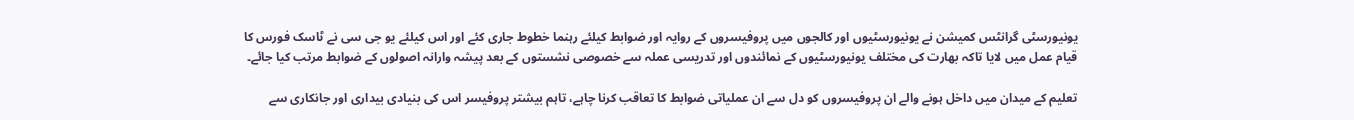یونیورسٹی گرانٹس کمیشن نے یونیورسٹیوں اور کالجوں میں پروفیسروں کے روایہ اور ضوابط کیلئے رہنما خطوط جاری کئے اور اس کیلئے یو جی سی نے ٹاسک فورس کا قیام عمل میں لایا تاکہ بھارت کی مختلف یونیورسٹیوں کے نمائندوں اور تدریسی عملہ سے خصوصی نشستوں کے بعد پیشہ وارانہ اصولوں کے ضوابط مرتب کیا جائے۔

تعلیم کے میدان میں داخل ہونے والے ان پروفیسروں کو دل سے ان عملیاتی ضوابط کا تعاقب کرنا چاہے، تاہم بیشتر پروفیسر اس کی بنیادی بیداری اور جانکاری سے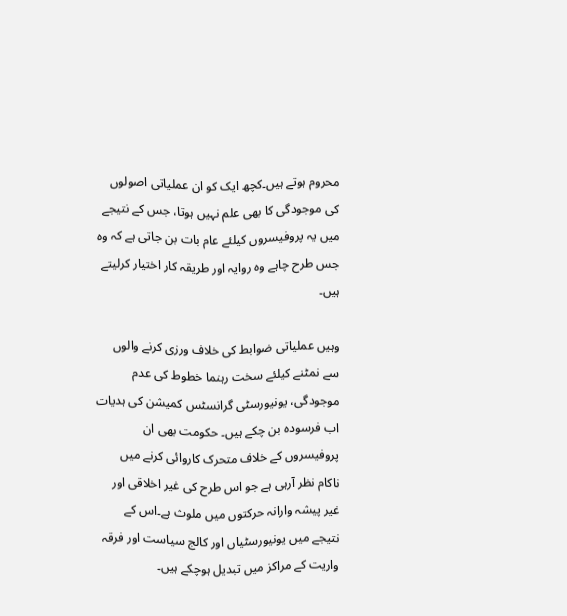محروم ہوتے ہیں۔کچھ ایک کو ان عملیاتی اصولوں کی موجودگی کا بھی علم نہیں ہوتا، جس کے نتیجے میں یہ پروفیسروں کیلئے عام بات بن جاتی ہے کہ وہ جس طرح چاہے وہ روایہ اور طریقہ کار اختیار کرلیتے ہیں۔

وہیں عملیاتی ضوابط کی خلاف ورزی کرنے والوں سے نمٹنے کیلئے سخت رہنما خطوط کی عدم موجودگی، یونیورسٹی گرانسٹس کمیشن کی ہدیات اب فرسودہ بن چکے ہیں۔ حکومت بھی ان پروفیسروں کے خلاف متحرک کاروائی کرنے میں ناکام نظر آرہی ہے جو اس طرح کی غیر اخلاقی اور غیر پیشہ وارانہ حرکتوں میں ملوث ہے۔اس کے نتیجے میں یونیورسٹیاں اور کالج سیاست اور فرقہ واریت کے مراکز میں تبدیل ہوچکے ہیں۔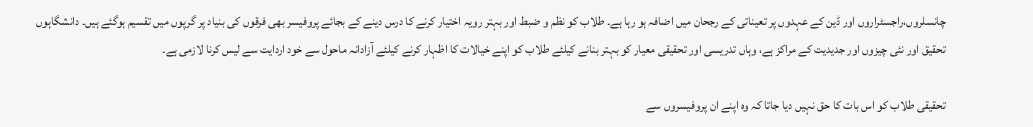چانسلروں،راجسٹراروں اور ڈین کے عہدوں پر تعیناتی کے رجحان میں اضافہ ہو رہا ہے۔ طلاب کو نظم و ضبط اور بہتر رویہ اختیار کرنے کا درس دینے کے بجائے پروفیسر بھی فرقوں کی بنیاد پر گرپوں میں تقسیم ہوگئے ہیں۔ دانشگاہوں تحقیق اور نئی چیزوں اور جدیدیت کے مراکز ہے، وہاں تدریسی اور تحقیقی معیار کو بہتر بنانے کیلئے طلاب کو اپنے خیالات کا اظہار کرنے کیلئے آزادانہ ماحول سے خود اردایت سے لیس کرنا لازمی ہے۔

تحقیقی طلاب کو اس بات کا حق نہیں دیا جاتا کہ وہ اپنے ان پروفیسروں سے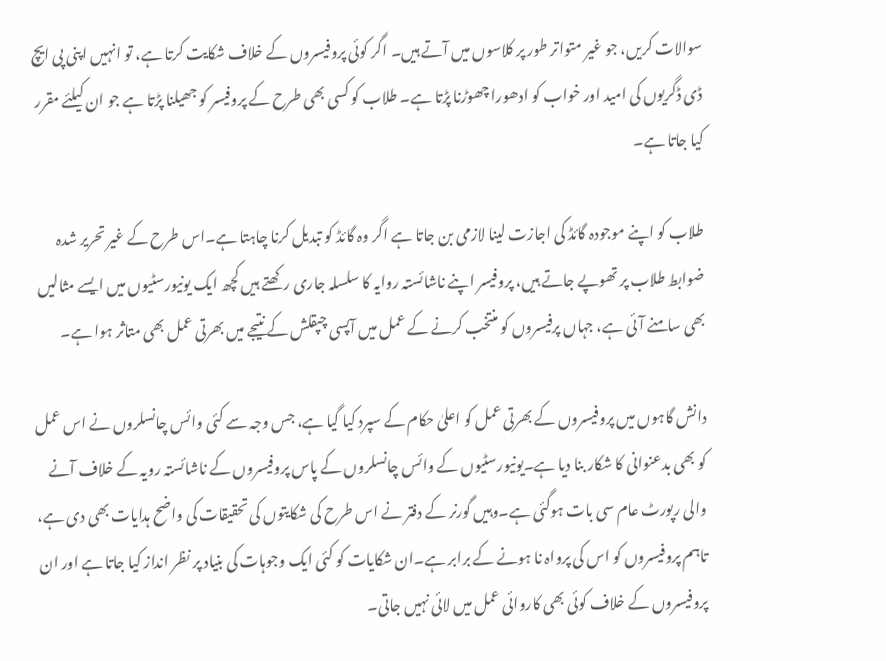سوالات کریں، جو غیر متواتر طور پر کلاسوں میں آتے ہیں۔ اگر کوئی پروفیسروں کے خلاف شکایت کرتا ہے، تو انہیں اپنی پی ایچ ڈی ڈگریوں کی امید اور خواب کو ادھورا چھوڑنا پڑتا ہے۔ طلاب کو کسی بھی طرح کے پروفیسر کو جھیلنا پڑتا ہے جو ان کیلئے مقرر کیا جاتا ہے۔

طلاب کو اپنے موجودہ گائڈ کی اجازت لینا لازمی بن جاتا ہے اگر وہ گائڈ کو تبدیل کرنا چاہتا ہے۔اس طرح کے غیر تحریر شدہ ضوابط طلاب پر تھوپے جاتے ہیں، پروفیسر اپنے ناشائستہ روایہ کا سلسلہ جاری رکھتے ہیں کچھ ایک یونیورسٹیوں میں ایسے مثالیں بھی سامنے آئی ہے، جہاں پرفیسروں کو منتخب کرنے کے عمل میں آپسی چپقلش کے نتیجے میں بھرتی عمل بھی متاثر ہوا ہے۔

دانش گاہوں میں پروفیسروں کے بھرتی عمل کو اعلیٰ حکام کے سپرد کیا گیا ہے، جس وجہ سے کئی وائس چانسلروں نے اس عمل کو بھی بدعنوانی کا شکار بنا دیا ہے۔یونیورسٹیوں کے وائس چانسلروں کے پاس پروفیسروں کے ناشائستہ رویہ کے خلاف آنے والی رپورٹ عام سی بات ہوگئی ہے۔وہیں گورنر کے دفتر نے اس طرح کی شکایتوں کی تحقیقات کی واضح ہدایات بھی دی ہے، تاہم پروفیسروں کو اس کی پرواہ نا ہونے کے برابر ہے۔ان شکایات کو کئی ایک وجوہات کی بنیاد پر نظر انداز کیا جاتا ہے اور ان پروفیسروں کے خلاف کوئی بھی کاروائی عمل میں لائی نہیں جاتی۔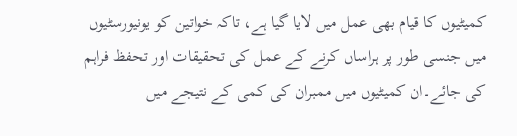کمیٹیوں کا قیام بھی عمل میں لایا گیا ہے، تاکہ خواتین کو یونیورسٹیوں میں جنسی طور پر ہراساں کرنے کے عمل کی تحقیقات اور تحفظ فراہم کی جائے۔ان کمیٹیوں میں ممبران کی کمی کے نتیجے میں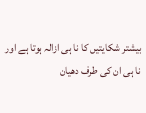بیشتر شکایتیں کا نا ہی ازالہ ہوتا ہے اور نا ہی ان کی طرف دھیان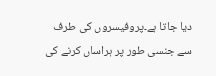دیا جاتا ہے۔پروفیسروں کی طرف سے جنسی طور پر ہراساں کرنے کی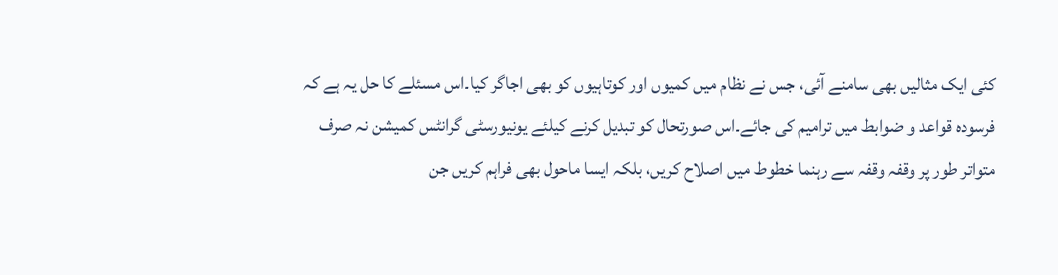کئی ایک مثالیں بھی سامنے آئی، جس نے نظام میں کمیوں اور کوتاہیوں کو بھی اجاگر کیا۔اس مسئلے کا حل یہ ہے کہ فرسودہ قواعد و ضوابط میں ترامیم کی جائے۔اس صورتحال کو تبدیل کرنے کیلئے یونیورسٹی گرانٹس کمیشن نہ صرف متواتر طور پر وقفہ وقفہ سے رہنما خطوط میں اصلاح کریں، بلکہ ایسا ماحول بھی فراہم کریں جن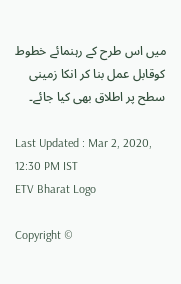میں اس طرح کے رہنمائے خطوط کوقابل عمل بنا کر انکا زمینی سطح پر اطلاق بھی کیا جائے۔

Last Updated : Mar 2, 2020, 12:30 PM IST
ETV Bharat Logo

Copyright ©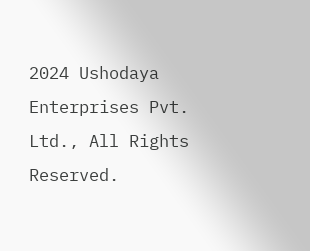2024 Ushodaya Enterprises Pvt. Ltd., All Rights Reserved.